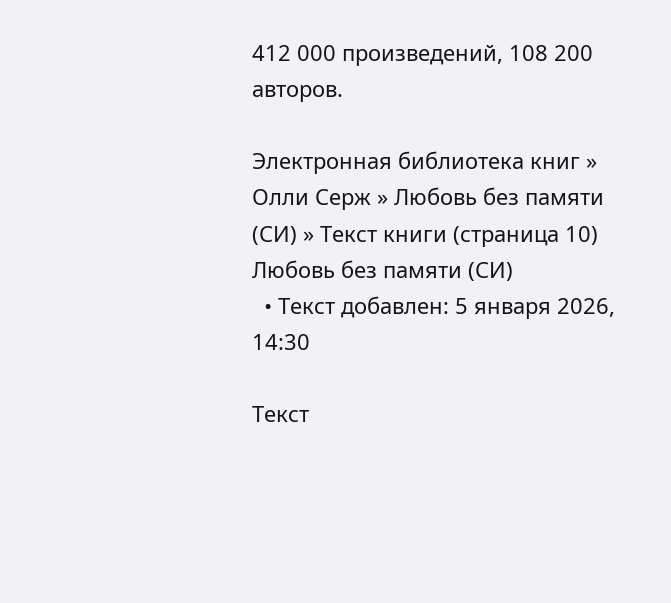412 000 произведений, 108 200 авторов.

Электронная библиотека книг » Олли Серж » Любовь без памяти (СИ) » Текст книги (страница 10)
Любовь без памяти (СИ)
  • Текст добавлен: 5 января 2026, 14:30

Текст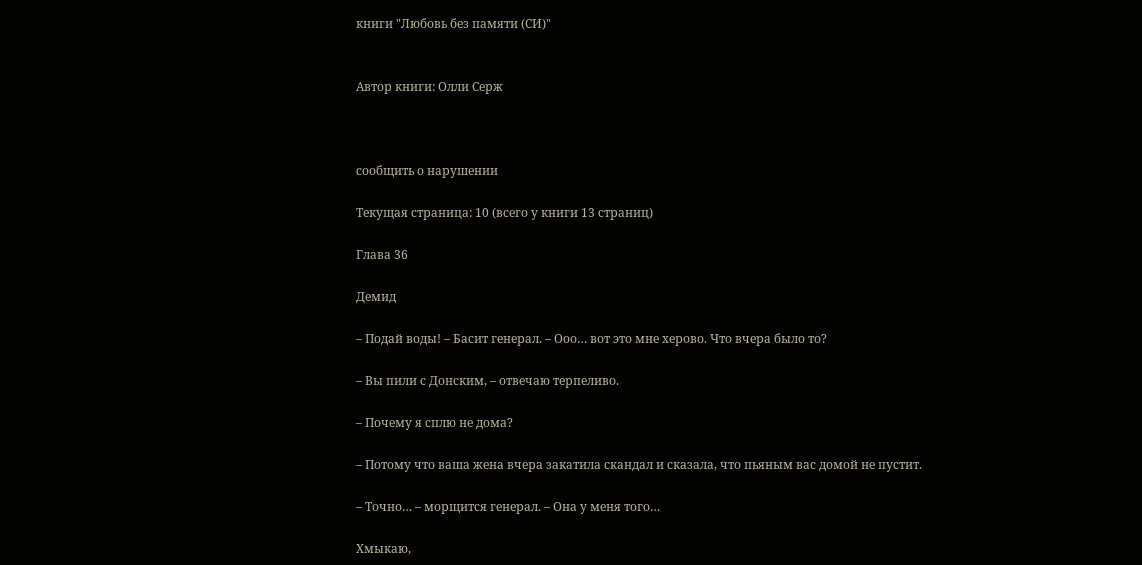книги "Любовь без памяти (СИ)"


Автор книги: Олли Серж



сообщить о нарушении

Текущая страница: 10 (всего у книги 13 страниц)

Глава 36

Демид

– Подай воды! – Басит генерал. – Ооо… вот это мне херово. Что вчера было то?

– Вы пили с Донским, – отвечаю терпеливо.

– Почему я сплю не дома?

– Потому что ваша жена вчера закатила скандал и сказала, что пьяным вас домой не пустит.

– Точно… – морщится генерал. – Она у меня того…

Хмыкаю,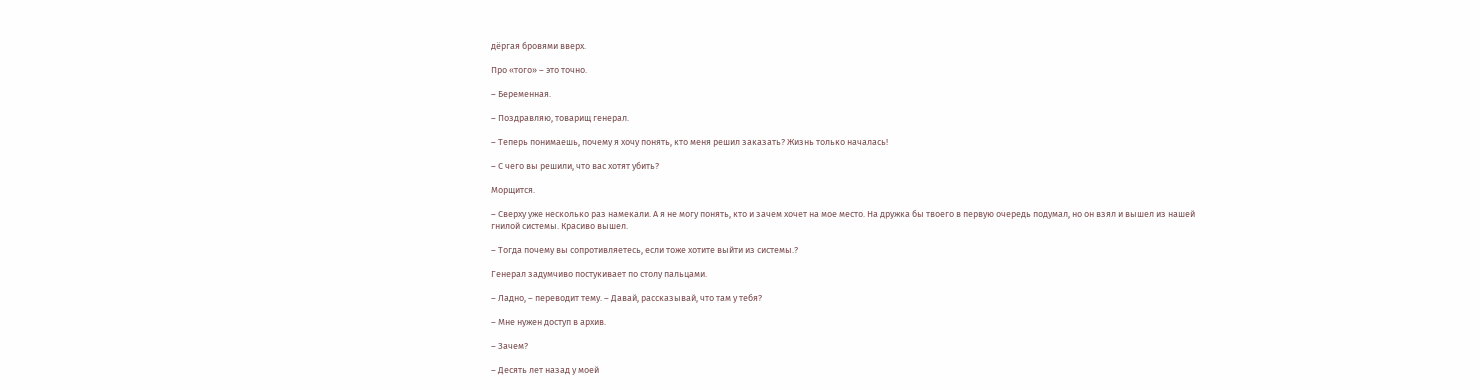дёргая бровями вверх.

Про «того» – это точно.

– Беременная.

– Поздравляю, товарищ генерал.

– Теперь понимаешь, почему я хочу понять, кто меня решил заказать? Жизнь только началась!

– С чего вы решили, что вас хотят убить?

Морщится.

– Сверху уже несколько раз намекали. А я не могу понять, кто и зачем хочет на мое место. На дружка бы твоего в первую очередь подумал, но он взял и вышел из нашей гнилой системы. Красиво вышел.

– Тогда почему вы сопротивляетесь, если тоже хотите выйти из системы.?

Генерал задумчиво постукивает по столу пальцами.

– Ладно, – переводит тему. – Давай, рассказывай, что там у тебя?

– Мне нужен доступ в архив.

– Зачем?

– Десять лет назад у моей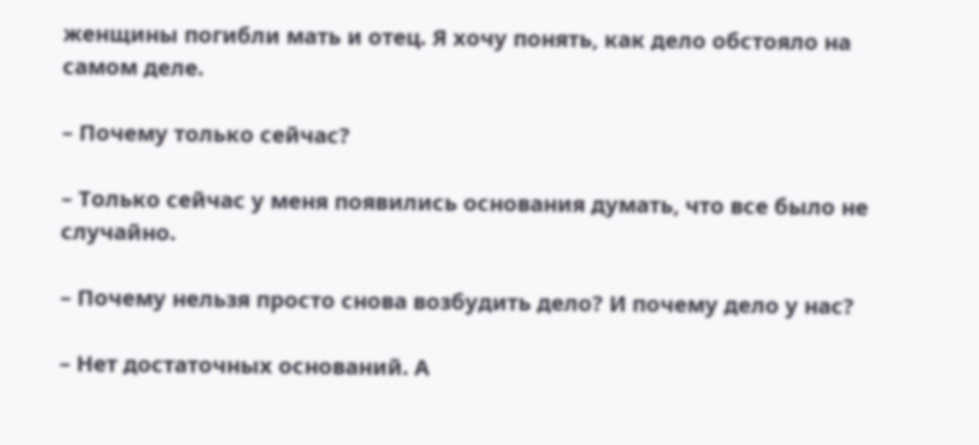женщины погибли мать и отец. Я хочу понять, как дело обстояло на самом деле.

– Почему только сейчас?

– Только сейчас у меня появились основания думать, что все было не случайно.

– Почему нельзя просто снова возбудить дело? И почему дело у нас?

– Нет достаточных оснований. А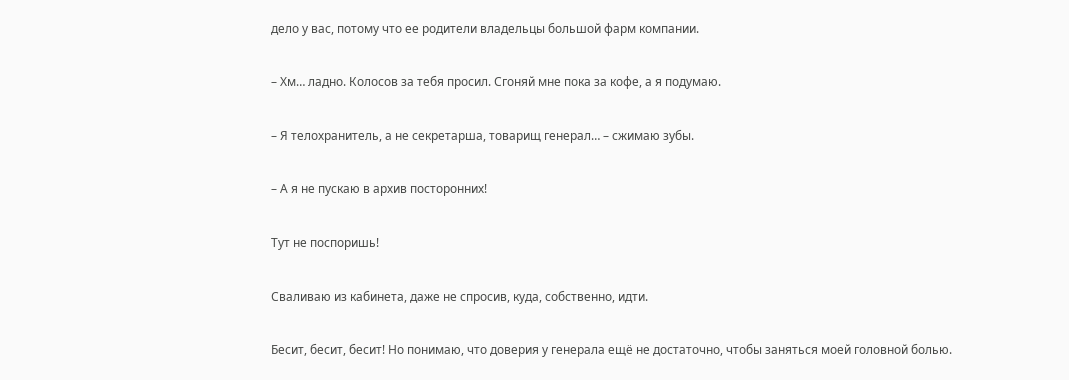дело у вас, потому что ее родители владельцы большой фарм компании.

– Хм… ладно. Колосов за тебя просил. Сгоняй мне пока за кофе, а я подумаю.

– Я телохранитель, а не секретарша, товарищ генерал… – сжимаю зубы.

– А я не пускаю в архив посторонних!

Тут не поспоришь!

Сваливаю из кабинета, даже не спросив, куда, собственно, идти.

Бесит, бесит, бесит! Но понимаю, что доверия у генерала ещё не достаточно, чтобы заняться моей головной болью.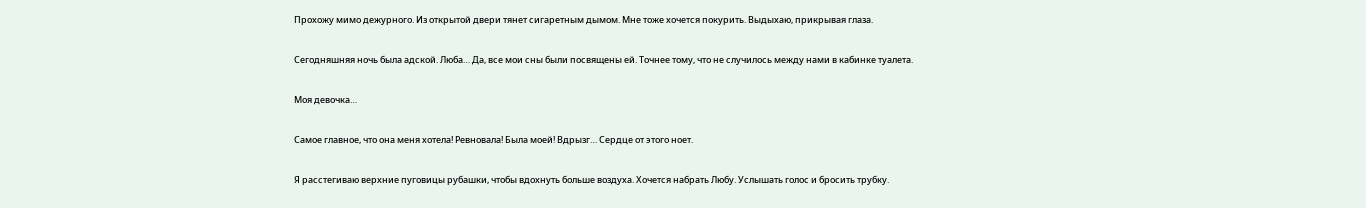Прохожу мимо дежурного. Из открытой двери тянет сигаретным дымом. Мне тоже хочется покурить. Выдыхаю, прикрывая глаза.

Сегодняшняя ночь была адской. Люба… Да, все мои сны были посвящены ей. Точнее тому, что не случилось между нами в кабинке туалета.

Моя девочка…

Самое главное, что она меня хотела! Ревновала! Была моей! Вдрызг… Сердце от этого ноет.

Я расстегиваю верхние пуговицы рубашки, чтобы вдохнуть больше воздуха. Хочется набрать Любу. Услышать голос и бросить трубку.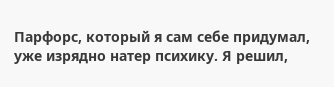Парфорс, который я сам себе придумал, уже изрядно натер психику. Я решил,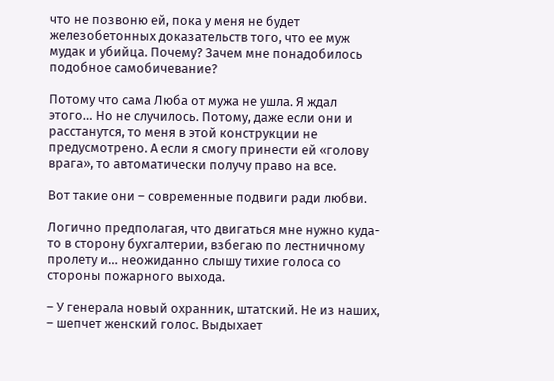что не позвоню ей, пока у меня не будет железобетонных доказательств того, что ее муж мудак и убийца. Почему? Зачем мне понадобилось подобное самобичевание?

Потому что сама Люба от мужа не ушла. Я ждал этого… Но не случилось. Потому, даже если они и расстанутся, то меня в этой конструкции не предусмотрено. А если я смогу принести ей «голову врага», то автоматически получу право на все.

Вот такие они – современные подвиги ради любви.

Логично предполагая, что двигаться мне нужно куда-то в сторону бухгалтерии, взбегаю по лестничному пролету и… неожиданно слышу тихие голоса со стороны пожарного выхода.

– У генерала новый охранник, штатский. Не из наших, – шепчет женский голос. Выдыхает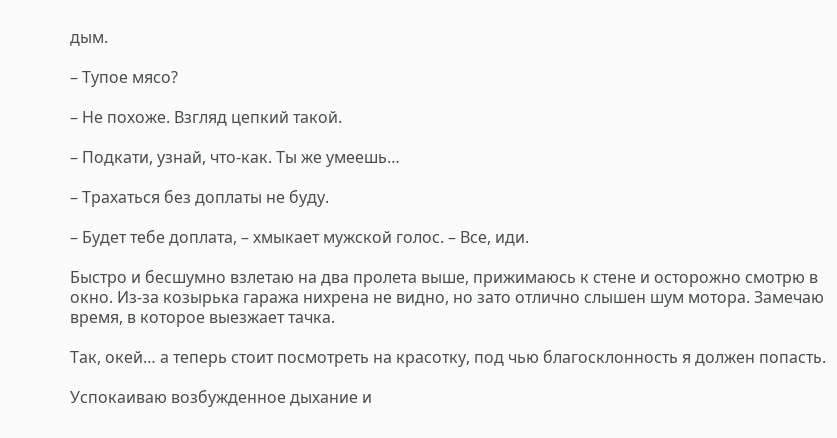дым.

– Тупое мясо?

– Не похоже. Взгляд цепкий такой.

– Подкати, узнай, что-как. Ты же умеешь…

– Трахаться без доплаты не буду.

– Будет тебе доплата, – хмыкает мужской голос. – Все, иди.

Быстро и бесшумно взлетаю на два пролета выше, прижимаюсь к стене и осторожно смотрю в окно. Из-за козырька гаража нихрена не видно, но зато отлично слышен шум мотора. Замечаю время, в которое выезжает тачка.

Так, окей… а теперь стоит посмотреть на красотку, под чью благосклонность я должен попасть.

Успокаиваю возбужденное дыхание и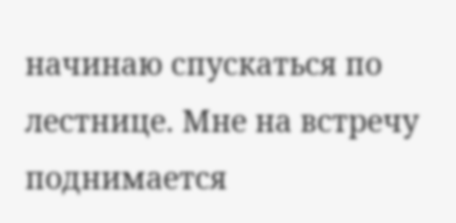начинаю спускаться по лестнице. Мне на встречу поднимается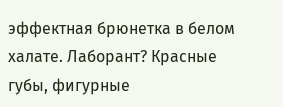эффектная брюнетка в белом халате. Лаборант? Красные губы, фигурные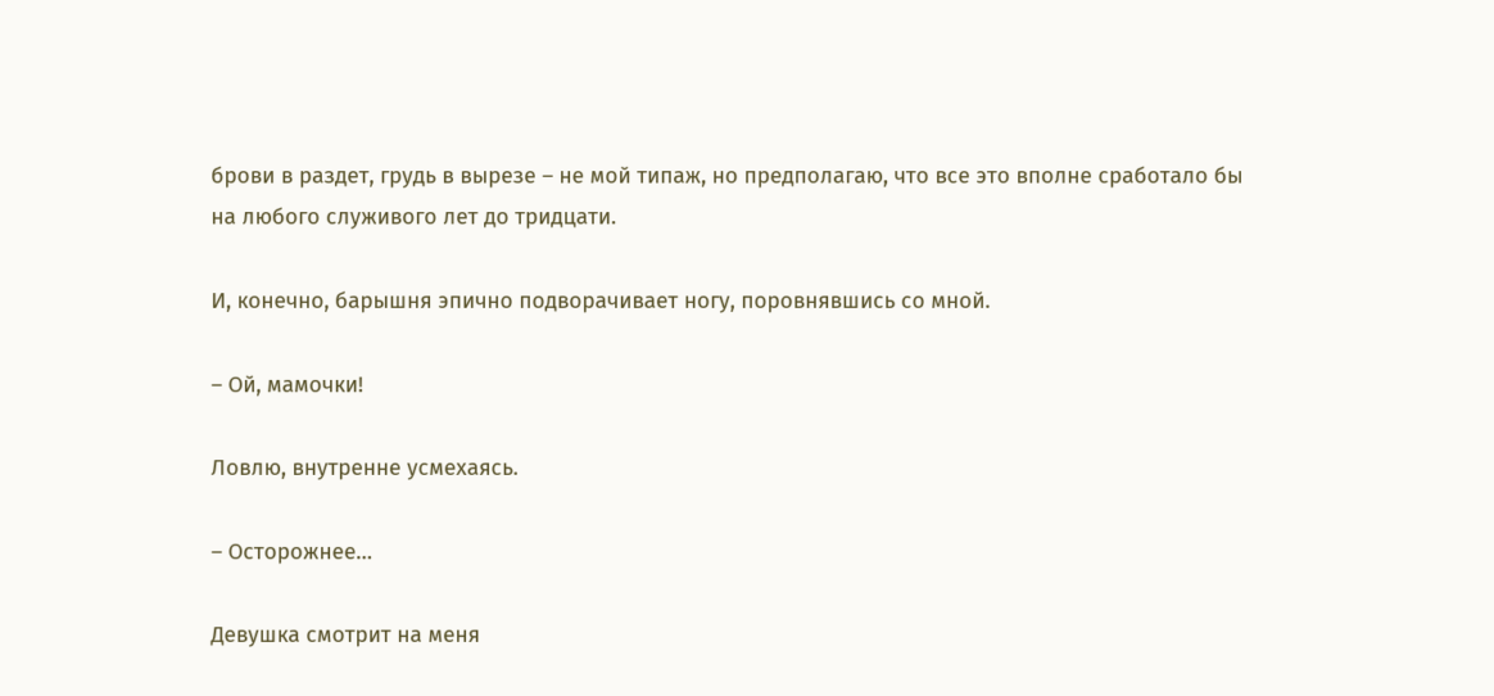брови в раздет, грудь в вырезе – не мой типаж, но предполагаю, что все это вполне сработало бы на любого служивого лет до тридцати.

И, конечно, барышня эпично подворачивает ногу, поровнявшись со мной.

– Ой, мамочки!

Ловлю, внутренне усмехаясь.

– Осторожнее…

Девушка смотрит на меня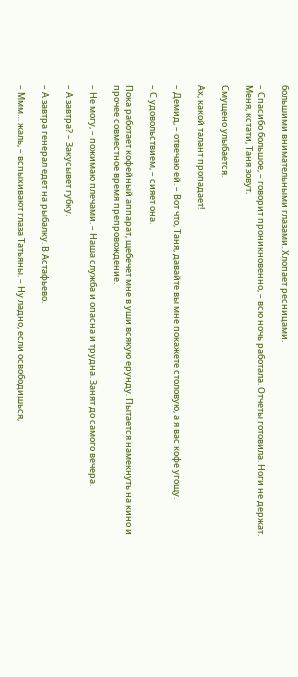большими внимательными глазами. Хлопает ресницами.

– Спасибо большое, – говорит проникновенно, – всю ночь работала. Отчеты готовила. Ноги не держат. Меня, кстати, Таня зовут.

Смущено улыбается.

Ах, какой талант пропадает!

– Демид, – отвечаю ей. – Вот что, Таня, давайте вы мне покажете столовую, а я вас кофе угощу.

– С удовольствием, – сияет она.

Пока работает кофейный аппарат, щебечет мне в уши всякую ерунду. Пытается намекнуть на кино и прочее совместное время препровождение.

– Не могу, – пожимаю плечами. – Наша служба и опасна и трудна. Занят до самого вечера.

– А завтра? – Закусывет губку.

– А завтра генерал едет на рыбалку. В Астафьево.

– Ммм… жаль, – вспыхивают глаза Татьяны. – Ну ладно, если освободишься,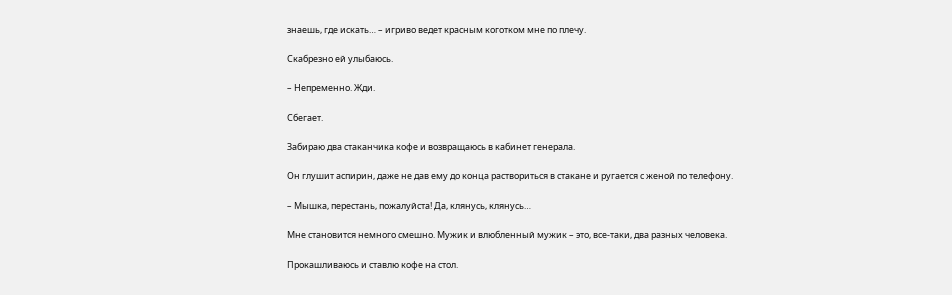знаешь, где искать… – игриво ведет красным коготком мне по плечу.

Скабрезно ей улыбаюсь.

– Непременно. Жди.

Сбегает.

Забираю два стаканчика кофе и возвращаюсь в кабинет генерала.

Он глушит аспирин, даже не дав ему до конца раствориться в стакане и ругается с женой по телефону.

– Мышка, перестань, пожалуйста! Да, клянусь, клянусь…

Мне становится немного смешно. Мужик и влюбленный мужик – это, все-таки, два разных человека.

Прокашливаюсь и ставлю кофе на стол.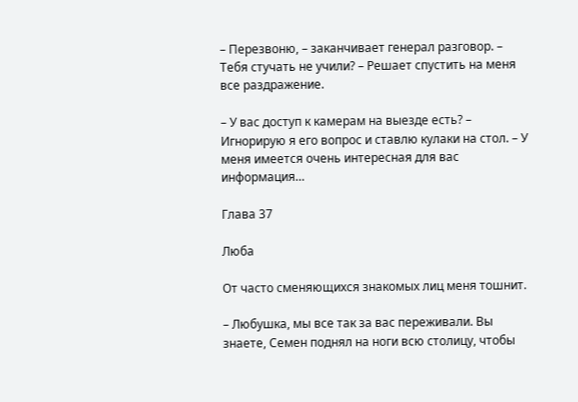– Перезвоню, – заканчивает генерал разговор. – Тебя стучать не учили? – Решает спустить на меня все раздражение.

– У вас доступ к камерам на выезде есть? – Игнорирую я его вопрос и ставлю кулаки на стол. – У меня имеется очень интересная для вас информация…

Глава 37

Люба

От часто сменяющихся знакомых лиц меня тошнит.

– Любушка, мы все так за вас переживали. Вы знаете, Семен поднял на ноги всю столицу, чтобы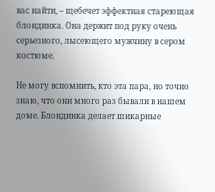вас найти, – щебечет эффектная стареющая блондинка. Она держит под руку очень серьезного, лысеющего мужчину в сером костюме.

Не могу вспомнить, кто эта пара, но точно знаю, что они много раз бывали в нашем доме. Блондинка делает шикарные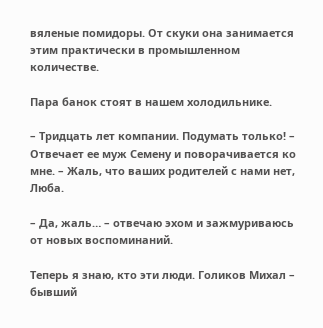вяленые помидоры. От скуки она занимается этим практически в промышленном количестве.

Пара банок стоят в нашем холодильнике.

– Тридцать лет компании. Подумать только! – Отвечает ее муж Семену и поворачивается ко мне. – Жаль, что ваших родителей с нами нет, Люба.

– Да, жаль… – отвечаю эхом и зажмуриваюсь от новых воспоминаний.

Теперь я знаю, кто эти люди. Голиков Михал – бывший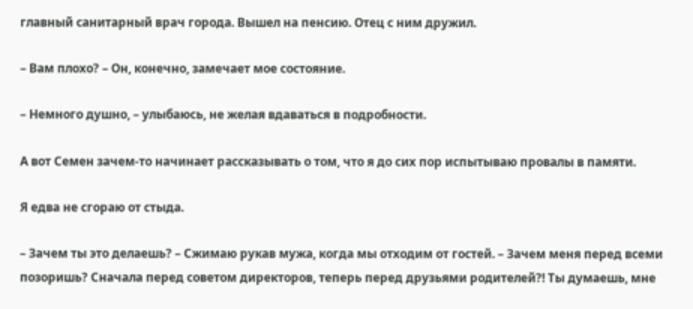главный санитарный врач города. Вышел на пенсию. Отец с ним дружил.

– Вам плохо? – Он, конечно, замечает мое состояние.

– Немного душно, – улыбаюсь, не желая вдаваться в подробности.

А вот Семен зачем-то начинает рассказывать о том, что я до сих пор испытываю провалы в памяти.

Я едва не сгораю от стыда.

– Зачем ты это делаешь? – Сжимаю рукав мужа, когда мы отходим от гостей. – Зачем меня перед всеми позоришь? Сначала перед советом директоров, теперь перед друзьями родителей?! Ты думаешь, мне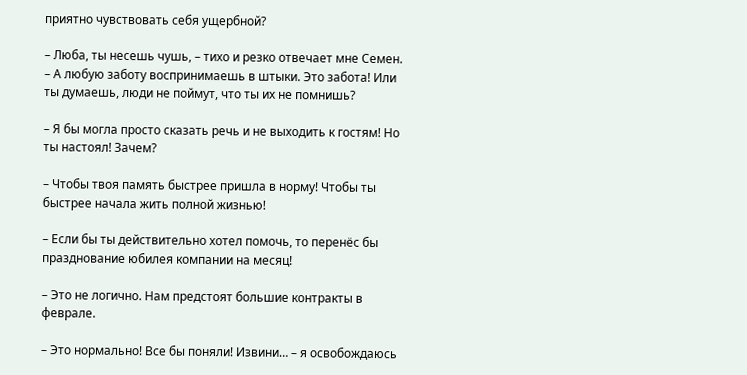приятно чувствовать себя ущербной?

– Люба, ты несешь чушь, – тихо и резко отвечает мне Семен. – А любую заботу воспринимаешь в штыки. Это забота! Или ты думаешь, люди не поймут, что ты их не помнишь?

– Я бы могла просто сказать речь и не выходить к гостям! Но ты настоял! Зачем?

– Чтобы твоя память быстрее пришла в норму! Чтобы ты быстрее начала жить полной жизнью!

– Если бы ты действительно хотел помочь, то перенёс бы празднование юбилея компании на месяц!

– Это не логично. Нам предстоят большие контракты в феврале.

– Это нормально! Все бы поняли! Извини… – я освобождаюсь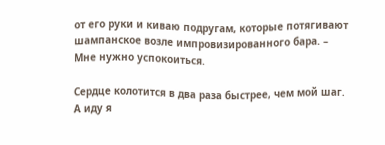от его руки и киваю подругам, которые потягивают шампанское возле импровизированного бара. – Мне нужно успокоиться.

Сердце колотится в два раза быстрее, чем мой шаг. А иду я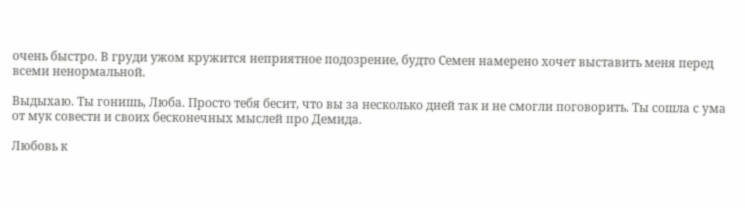очень быстро. В груди ужом кружится неприятное подозрение, будто Семен намерено хочет выставить меня перед всеми ненормальной.

Выдыхаю. Ты гонишь, Люба. Просто тебя бесит, что вы за несколько дней так и не смогли поговорить. Ты сошла с ума от мук совести и своих бесконечных мыслей про Демида.

Любовь к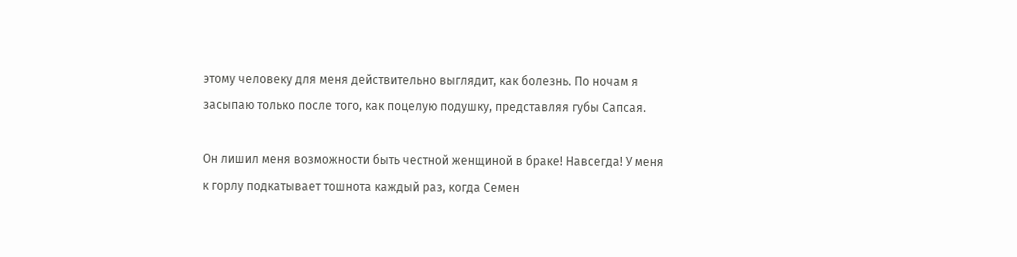этому человеку для меня действительно выглядит, как болезнь. По ночам я засыпаю только после того, как поцелую подушку, представляя губы Сапсая.

Он лишил меня возможности быть честной женщиной в браке! Навсегда! У меня к горлу подкатывает тошнота каждый раз, когда Семен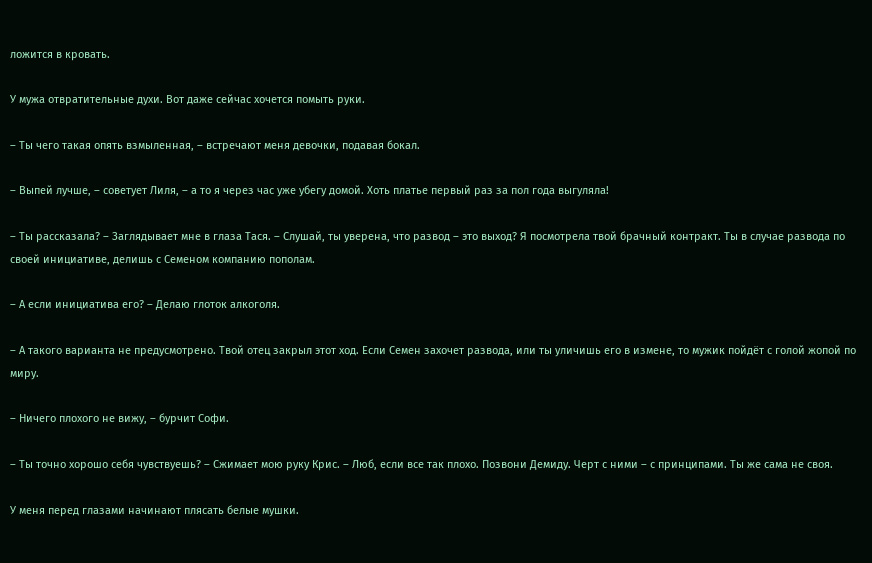ложится в кровать.

У мужа отвратительные духи. Вот даже сейчас хочется помыть руки.

– Ты чего такая опять взмыленная, – встречают меня девочки, подавая бокал.

– Выпей лучше, – советует Лиля, – а то я через час уже убегу домой. Хоть платье первый раз за пол года выгуляла!

– Ты рассказала? – Заглядывает мне в глаза Тася. – Слушай, ты уверена, что развод – это выход? Я посмотрела твой брачный контракт. Ты в случае развода по своей инициативе, делишь с Семеном компанию пополам.

– А если инициатива его? – Делаю глоток алкоголя.

– А такого варианта не предусмотрено. Твой отец закрыл этот ход. Если Семен захочет развода, или ты уличишь его в измене, то мужик пойдёт с голой жопой по миру.

– Ничего плохого не вижу, – бурчит Софи.

– Ты точно хорошо себя чувствуешь? – Сжимает мою руку Крис. – Люб, если все так плохо. Позвони Демиду. Черт с ними – с принципами. Ты же сама не своя.

У меня перед глазами начинают плясать белые мушки.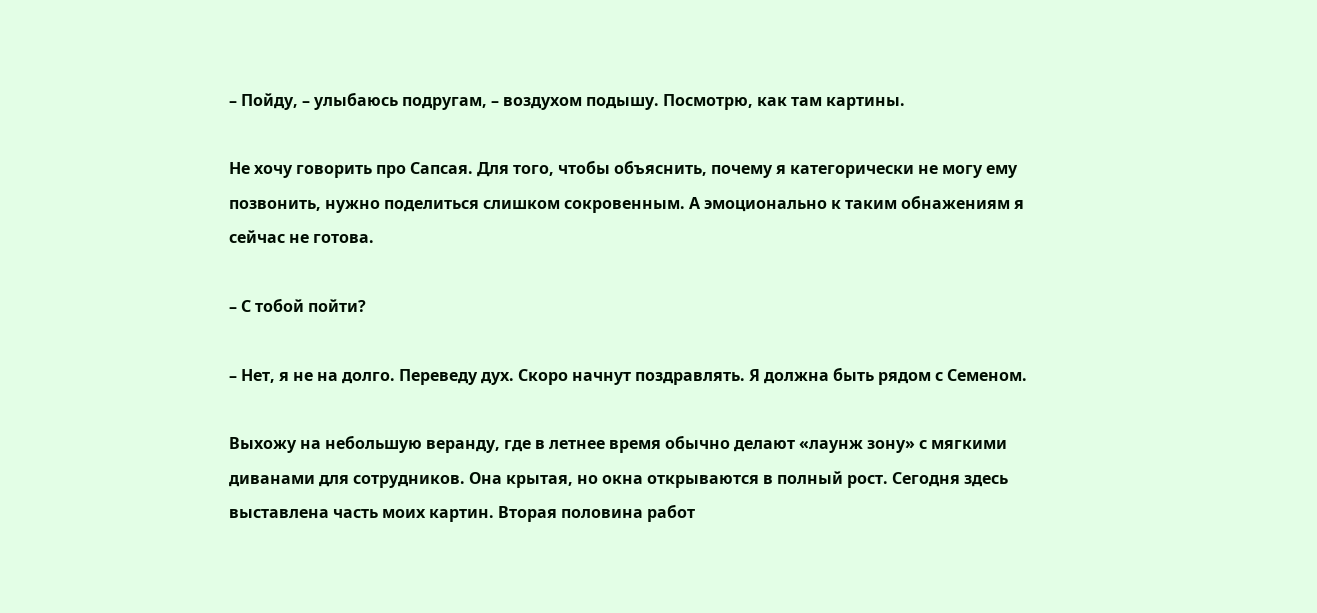– Пойду, – улыбаюсь подругам, – воздухом подышу. Посмотрю, как там картины.

Не хочу говорить про Сапсая. Для того, чтобы объяснить, почему я категорически не могу ему позвонить, нужно поделиться слишком сокровенным. А эмоционально к таким обнажениям я сейчас не готова.

– С тобой пойти?

– Нет, я не на долго. Переведу дух. Скоро начнут поздравлять. Я должна быть рядом с Семеном.

Выхожу на небольшую веранду, где в летнее время обычно делают «лаунж зону» с мягкими диванами для сотрудников. Она крытая, но окна открываются в полный рост. Сегодня здесь выставлена часть моих картин. Вторая половина работ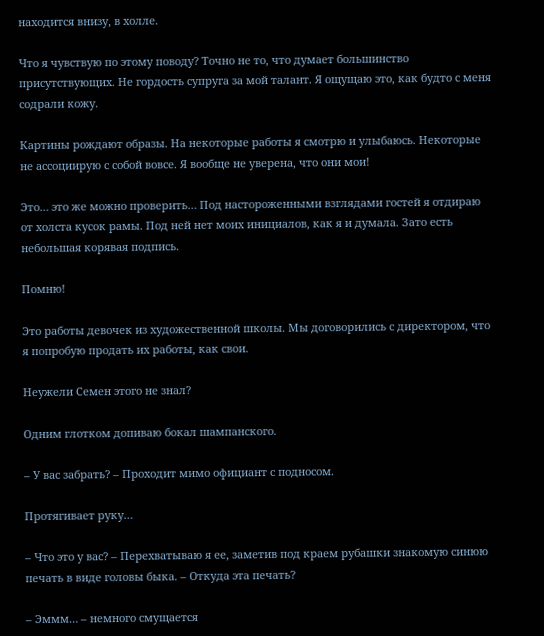находится внизу, в холле.

Что я чувствую по этому поводу? Точно не то, что думает большинство присутствующих. Не гордость супруга за мой талант. Я ощущаю это, как будто с меня содрали кожу.

Картины рождают образы. На некоторые работы я смотрю и улыбаюсь. Некоторые не ассоциирую с собой вовсе. Я вообще не уверена, что они мои!

Это… это же можно проверить… Под настороженными взглядами гостей я отдираю от холста кусок рамы. Под ней нет моих инициалов, как я и думала. Зато есть небольшая корявая подпись.

Помню!

Это работы девочек из художественной школы. Мы договорились с директором, что я попробую продать их работы, как свои.

Неужели Семен этого не знал?

Одним глотком допиваю бокал шампанского.

– У вас забрать? – Проходит мимо официант с подносом.

Протягивает руку…

– Что это у вас? – Перехватываю я ее, заметив под краем рубашки знакомую синюю печать в виде головы быка. – Откуда эта печать?

– Эммм… – немного смущается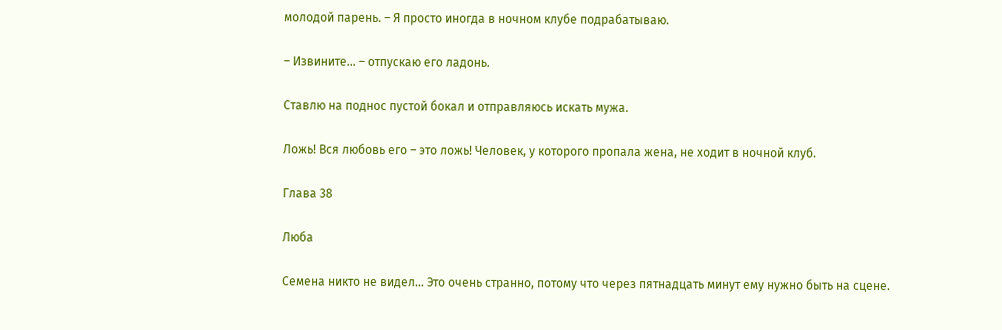молодой парень. – Я просто иногда в ночном клубе подрабатываю.

– Извините… – отпускаю его ладонь.

Ставлю на поднос пустой бокал и отправляюсь искать мужа.

Ложь! Вся любовь его – это ложь! Человек, у которого пропала жена, не ходит в ночной клуб.

Глава 38

Люба

Семена никто не видел… Это очень странно, потому что через пятнадцать минут ему нужно быть на сцене.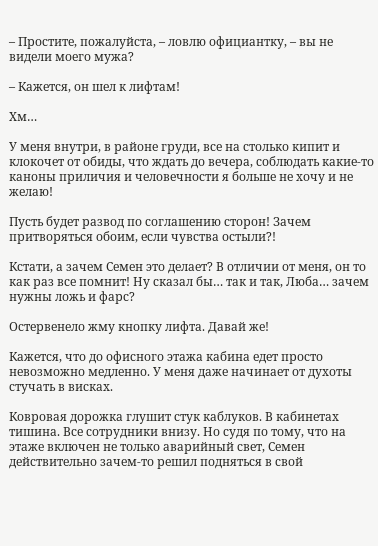– Простите, пожалуйста, – ловлю официантку, – вы не видели моего мужа?

– Кажется, он шел к лифтам!

Хм…

У меня внутри, в районе груди, все на столько кипит и клокочет от обиды, что ждать до вечера, соблюдать какие-то каноны приличия и человечности я больше не хочу и не желаю!

Пусть будет развод по соглашению сторон! Зачем притворяться обоим, если чувства остыли?!

Кстати, а зачем Семен это делает? В отличии от меня, он то как раз все помнит! Ну сказал бы… так и так, Люба… зачем нужны ложь и фарс?

Остервенело жму кнопку лифта. Давай же!

Кажется, что до офисного этажа кабина едет просто невозможно медленно. У меня даже начинает от духоты стучать в висках.

Ковровая дорожка глушит стук каблуков. В кабинетах тишина. Все сотрудники внизу. Но судя по тому, что на этаже включен не только аварийный свет, Семен действительно зачем-то решил подняться в свой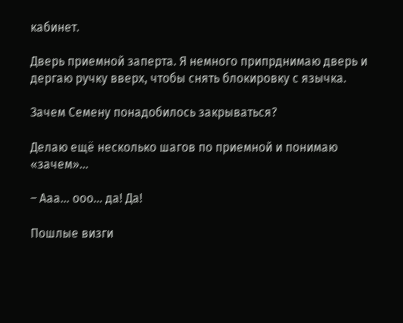кабинет.

Дверь приемной заперта. Я немного припрднимаю дверь и дергаю ручку вверх, чтобы снять блокировку с язычка.

Зачем Семену понадобилось закрываться?

Делаю ещё несколько шагов по приемной и понимаю «зачем»…

– Ааа… ооо… да! Да!

Пошлые визги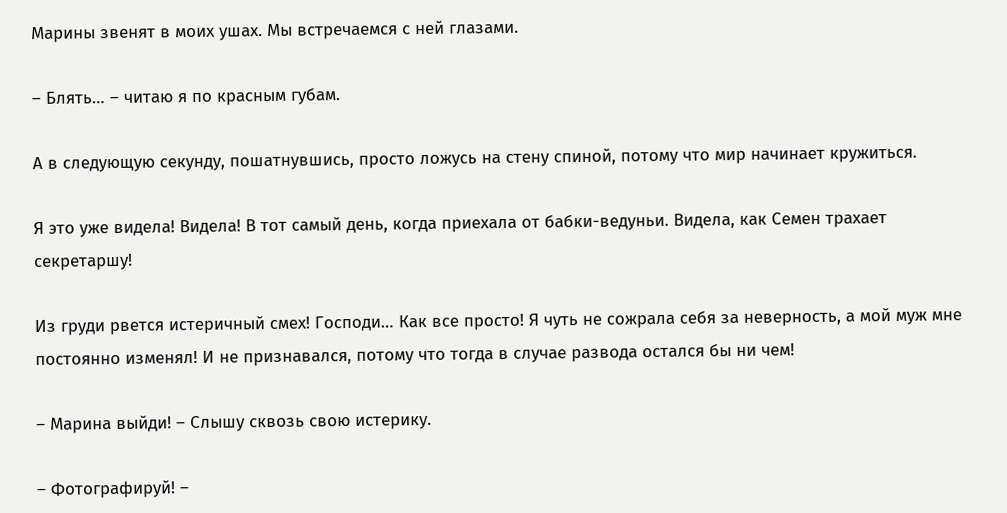Марины звенят в моих ушах. Мы встречаемся с ней глазами.

– Блять… – читаю я по красным губам.

А в следующую секунду, пошатнувшись, просто ложусь на стену спиной, потому что мир начинает кружиться.

Я это уже видела! Видела! В тот самый день, когда приехала от бабки-ведуньи. Видела, как Семен трахает секретаршу!

Из груди рвется истеричный смех! Господи… Как все просто! Я чуть не сожрала себя за неверность, а мой муж мне постоянно изменял! И не признавался, потому что тогда в случае развода остался бы ни чем!

– Марина выйди! – Слышу сквозь свою истерику.

– Фотографируй! –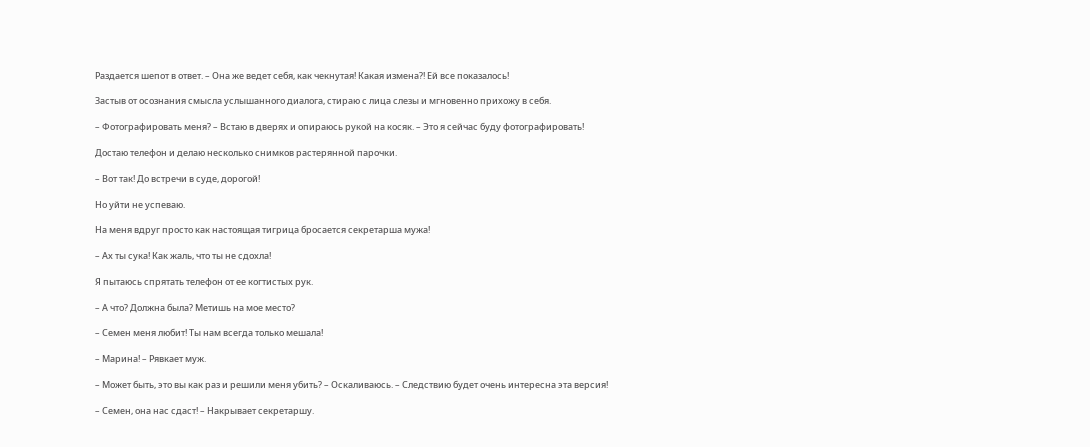Раздается шепот в ответ. – Она же ведет себя, как чекнутая! Какая измена?! Ей все показалось!

Застыв от осознания смысла услышанного диалога, стираю с лица слезы и мгновенно прихожу в себя.

– Фотографировать меня? – Встаю в дверях и опираюсь рукой на косяк. – Это я сейчас буду фотографировать!

Достаю телефон и делаю несколько снимков растерянной парочки.

– Вот так! До встречи в суде, дорогой!

Но уйти не успеваю.

На меня вдруг просто как настоящая тигрица бросается секретарша мужа!

– Ах ты сука! Как жаль, что ты не сдохла!

Я пытаюсь спрятать телефон от ее когтистых рук.

– А что? Должна была? Метишь на мое место?

– Семен меня любит! Ты нам всегда только мешала!

– Марина! – Рявкает муж.

– Может быть, это вы как раз и решили меня убить? – Оскаливаюсь. – Следствию будет очень интересна эта версия!

– Семен, она нас сдаст! – Накрывает секретаршу.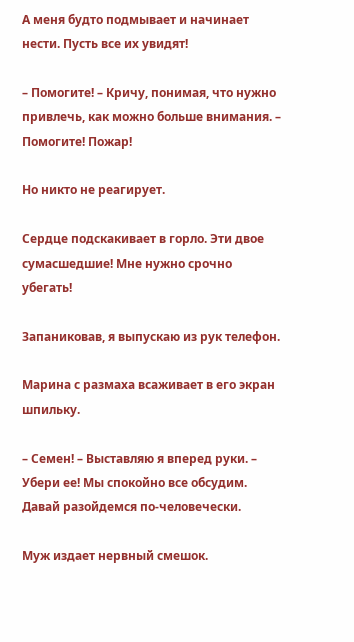А меня будто подмывает и начинает нести. Пусть все их увидят!

– Помогите! – Кричу, понимая, что нужно привлечь, как можно больше внимания. – Помогите! Пожар!

Но никто не реагирует.

Сердце подскакивает в горло. Эти двое сумасшедшие! Мне нужно срочно убегать!

Запаниковав, я выпускаю из рук телефон.

Марина с размаха всаживает в его экран шпильку.

– Семен! – Выставляю я вперед руки. – Убери ее! Мы спокойно все обсудим. Давай разойдемся по-человечески.

Муж издает нервный смешок.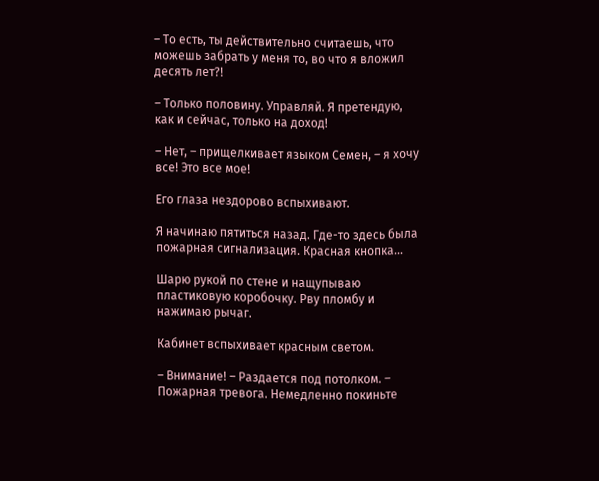– То есть, ты действительно считаешь, что можешь забрать у меня то, во что я вложил десять лет?!

– Только половину. Управляй. Я претендую, как и сейчас, только на доход!

– Нет, – прищелкивает языком Семен, – я хочу все! Это все мое!

Его глаза нездорово вспыхивают.

Я начинаю пятиться назад. Где-то здесь была пожарная сигнализация. Красная кнопка…

Шарю рукой по стене и нащупываю пластиковую коробочку. Рву пломбу и нажимаю рычаг.

Кабинет вспыхивает красным светом.

– Внимание! – Раздается под потолком. – Пожарная тревога. Немедленно покиньте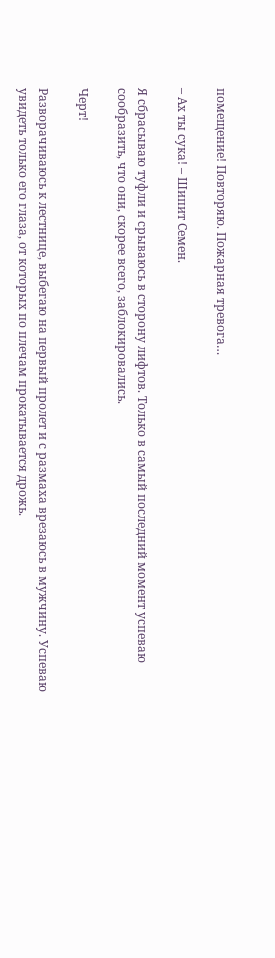помещение! Повторяю. Пожарная тревога…

– Ах ты сука! – Шипит Семен.

Я сбрасываю туфли и срываюсь в сторону лифтов. Только в самый последний момент успеваю сообразить, что они, скорее всего, заблокировались.

Черт!

Разворачиваюсь к лестнице, выбегаю на первый пролет и с размаха врезаюсь в мужчину. Успеваю увидеть только его глаза, от которых по плечам прокатывается дрожь.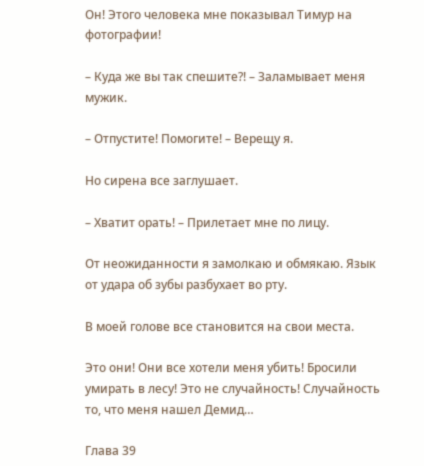Он! Этого человека мне показывал Тимур на фотографии!

– Куда же вы так спешите?! – Заламывает меня мужик.

– Отпустите! Помогите! – Верещу я.

Но сирена все заглушает.

– Хватит орать! – Прилетает мне по лицу.

От неожиданности я замолкаю и обмякаю. Язык от удара об зубы разбухает во рту.

В моей голове все становится на свои места.

Это они! Они все хотели меня убить! Бросили умирать в лесу! Это не случайность! Случайность то, что меня нашел Демид…

Глава 39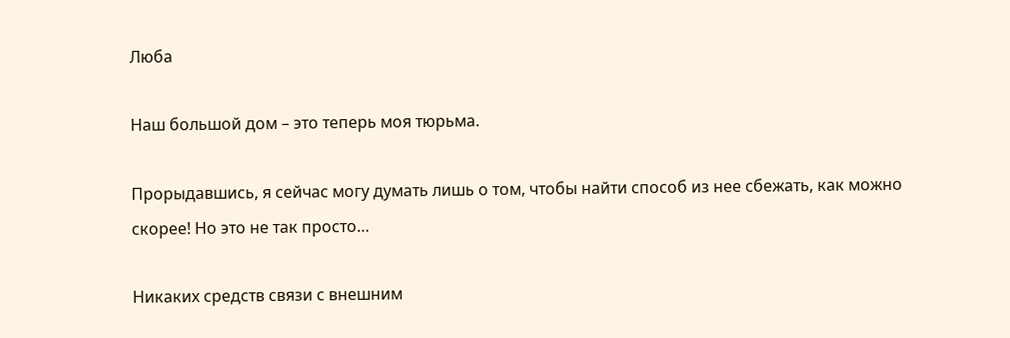Люба

Наш большой дом – это теперь моя тюрьма.

Прорыдавшись, я сейчас могу думать лишь о том, чтобы найти способ из нее сбежать, как можно скорее! Но это не так просто…

Никаких средств связи с внешним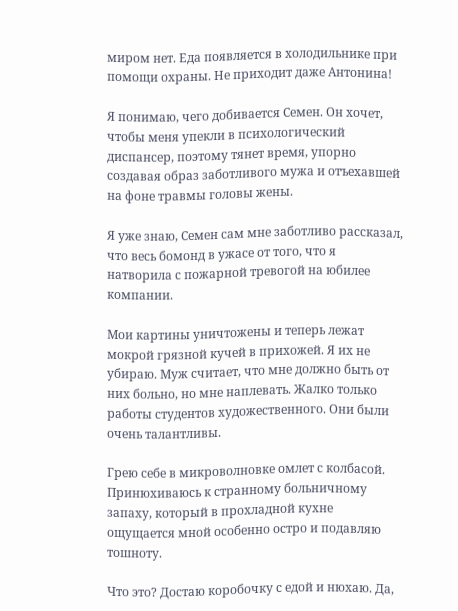миром нет. Еда появляется в холодильнике при помощи охраны. Не приходит даже Антонина!

Я понимаю, чего добивается Семен. Он хочет, чтобы меня упекли в психологический диспансер, поэтому тянет время, упорно создавая образ заботливого мужа и отъехавшей на фоне травмы головы жены.

Я уже знаю, Семен сам мне заботливо рассказал, что весь бомонд в ужасе от того, что я натворила с пожарной тревогой на юбилее компании.

Мои картины уничтожены и теперь лежат мокрой грязной кучей в прихожей. Я их не убираю. Муж считает, что мне должно быть от них больно, но мне наплевать. Жалко только работы студентов художественного. Они были очень талантливы.

Грею себе в микроволновке омлет с колбасой. Принюхиваюсь к странному больничному запаху, который в прохладной кухне ощущается мной особенно остро и подавляю тошноту.

Что это? Достаю коробочку с едой и нюхаю. Да,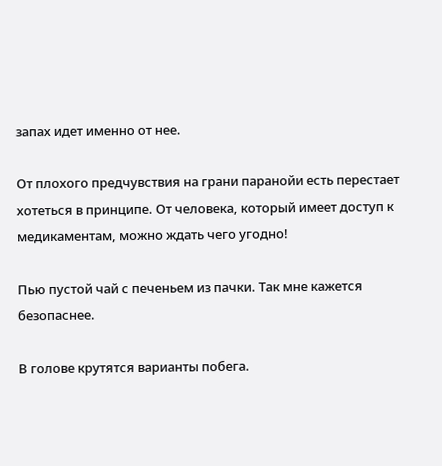запах идет именно от нее.

От плохого предчувствия на грани паранойи есть перестает хотеться в принципе. От человека, который имеет доступ к медикаментам, можно ждать чего угодно!

Пью пустой чай с печеньем из пачки. Так мне кажется безопаснее.

В голове крутятся варианты побега.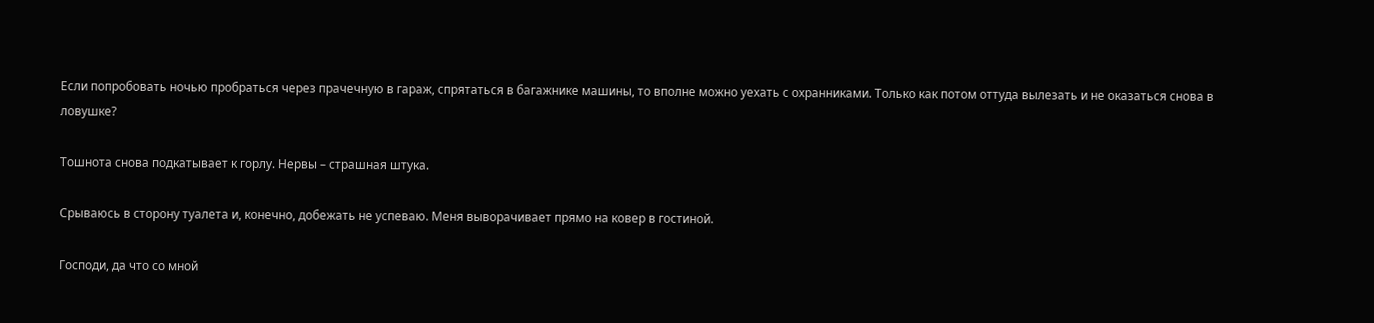Если попробовать ночью пробраться через прачечную в гараж, спрятаться в багажнике машины, то вполне можно уехать с охранниками. Только как потом оттуда вылезать и не оказаться снова в ловушке?

Тошнота снова подкатывает к горлу. Нервы – страшная штука.

Срываюсь в сторону туалета и, конечно, добежать не успеваю. Меня выворачивает прямо на ковер в гостиной.

Господи, да что со мной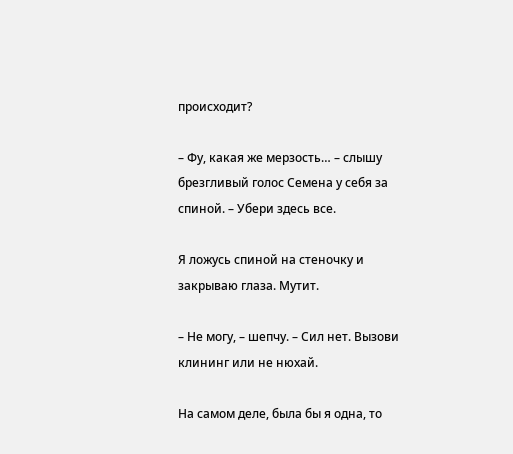происходит?

– Фу, какая же мерзость… – слышу брезгливый голос Семена у себя за спиной. – Убери здесь все.

Я ложусь спиной на стеночку и закрываю глаза. Мутит.

– Не могу, – шепчу. – Сил нет. Вызови клининг или не нюхай.

На самом деле, была бы я одна, то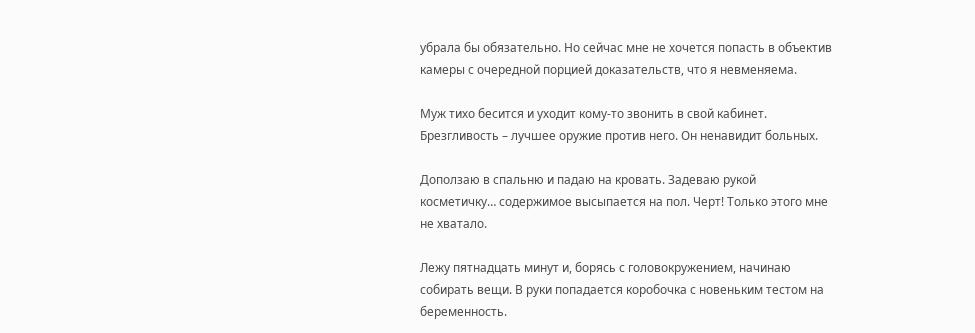убрала бы обязательно. Но сейчас мне не хочется попасть в объектив камеры с очередной порцией доказательств, что я невменяема.

Муж тихо бесится и уходит кому-то звонить в свой кабинет. Брезгливость – лучшее оружие против него. Он ненавидит больных.

Доползаю в спальню и падаю на кровать. Задеваю рукой косметичку… содержимое высыпается на пол. Черт! Только этого мне не хватало.

Лежу пятнадцать минут и, борясь с головокружением, начинаю собирать вещи. В руки попадается коробочка с новеньким тестом на беременность.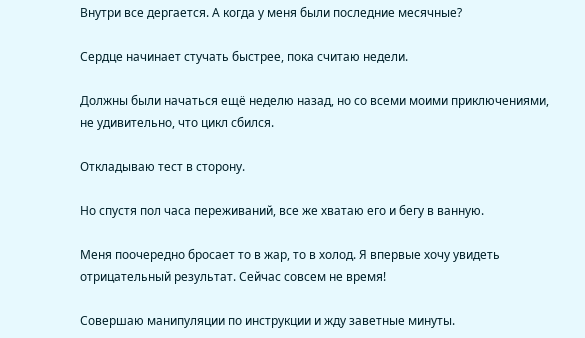Внутри все дергается. А когда у меня были последние месячные?

Сердце начинает стучать быстрее, пока считаю недели.

Должны были начаться ещё неделю назад, но со всеми моими приключениями, не удивительно, что цикл сбился.

Откладываю тест в сторону.

Но спустя пол часа переживаний, все же хватаю его и бегу в ванную.

Меня поочередно бросает то в жар, то в холод. Я впервые хочу увидеть отрицательный результат. Сейчас совсем не время!

Совершаю манипуляции по инструкции и жду заветные минуты.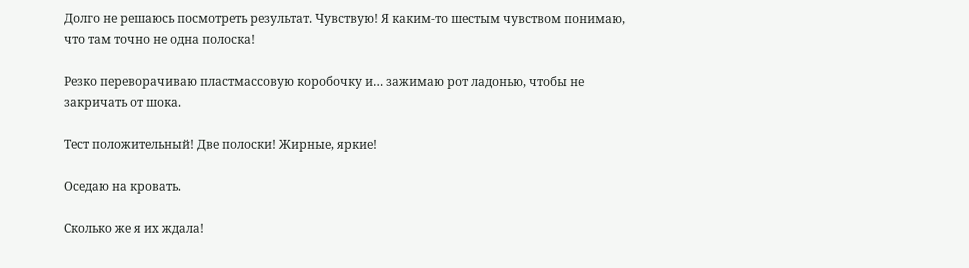Долго не решаюсь посмотреть результат. Чувствую! Я каким-то шестым чувством понимаю, что там точно не одна полоска!

Резко переворачиваю пластмассовую коробочку и… зажимаю рот ладонью, чтобы не закричать от шока.

Тест положительный! Две полоски! Жирные, яркие!

Оседаю на кровать.

Сколько же я их ждала!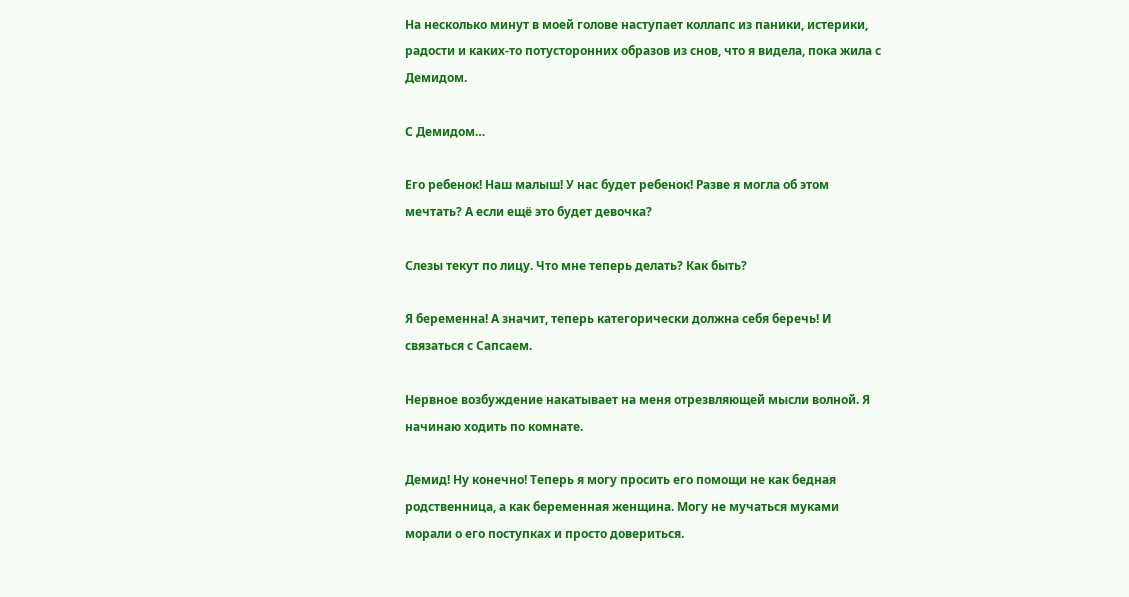На несколько минут в моей голове наступает коллапс из паники, истерики, радости и каких-то потусторонних образов из снов, что я видела, пока жила с Демидом.

С Демидом…

Его ребенок! Наш малыш! У нас будет ребенок! Разве я могла об этом мечтать? А если ещё это будет девочка?

Слезы текут по лицу. Что мне теперь делать? Как быть?

Я беременна! А значит, теперь категорически должна себя беречь! И связаться с Сапсаем.

Нервное возбуждение накатывает на меня отрезвляющей мысли волной. Я начинаю ходить по комнате.

Демид! Ну конечно! Теперь я могу просить его помощи не как бедная родственница, а как беременная женщина. Могу не мучаться муками морали о его поступках и просто довериться.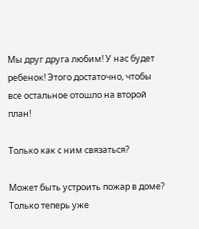Мы друг друга любим! У нас будет ребенок! Этого достаточно, чтобы все остальное отошло на второй план!

Только как с ним связаться?

Может быть устроить пожар в доме? Только теперь уже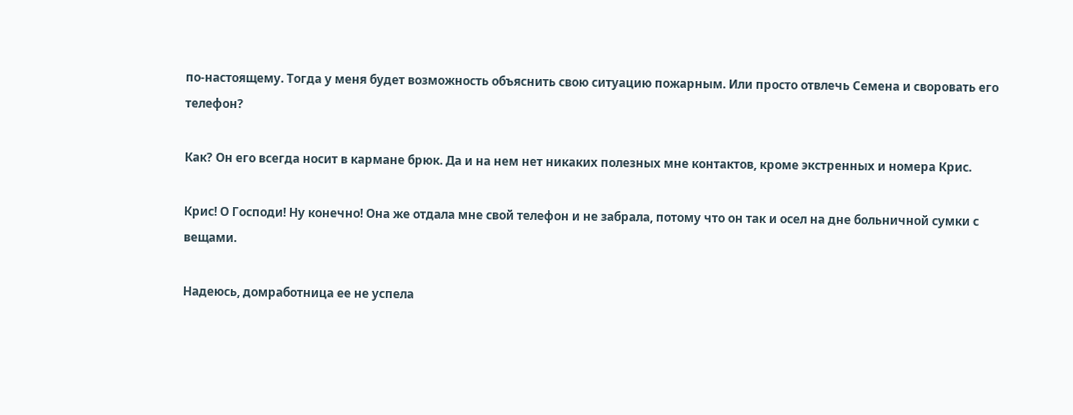по-настоящему. Тогда у меня будет возможность объяснить свою ситуацию пожарным. Или просто отвлечь Семена и своровать его телефон?

Как? Он его всегда носит в кармане брюк. Да и на нем нет никаких полезных мне контактов, кроме экстренных и номера Крис.

Крис! О Господи! Ну конечно! Она же отдала мне свой телефон и не забрала, потому что он так и осел на дне больничной сумки с вещами.

Надеюсь, домработница ее не успела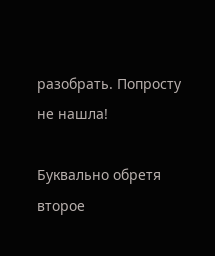разобрать. Попросту не нашла!

Буквально обретя второе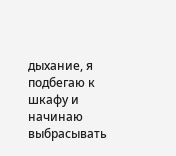дыхание, я подбегаю к шкафу и начинаю выбрасывать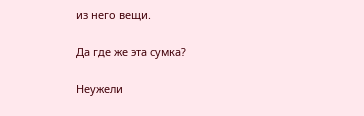из него вещи.

Да где же эта сумка?

Неужели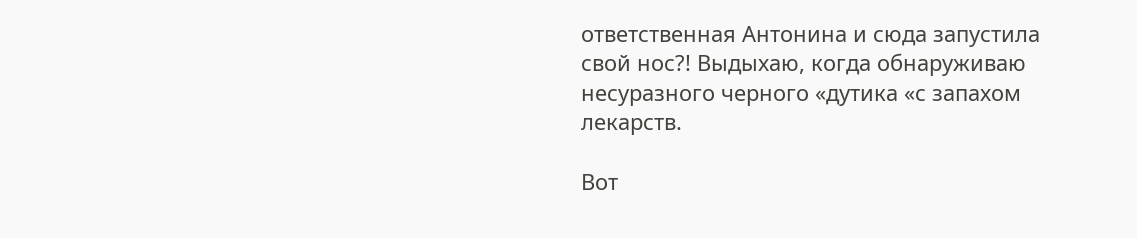ответственная Антонина и сюда запустила свой нос?! Выдыхаю, когда обнаруживаю несуразного черного «дутика «с запахом лекарств.

Вот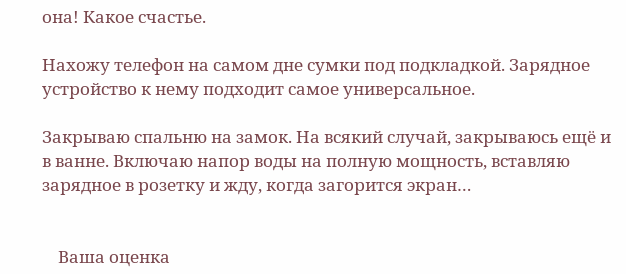она! Какое счастье.

Нахожу телефон на самом дне сумки под подкладкой. Зарядное устройство к нему подходит самое универсальное.

Закрываю спальню на замок. На всякий случай, закрываюсь ещё и в ванне. Включаю напор воды на полную мощность, вставляю зарядное в розетку и жду, когда загорится экран…


    Ваша оценка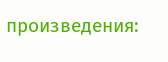произведения: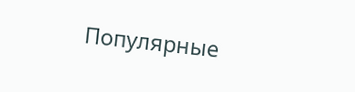Популярные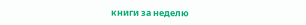книги за неделю